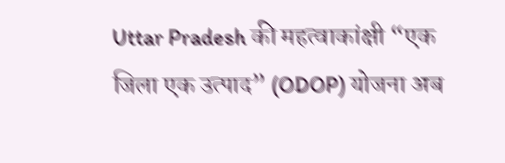Uttar Pradesh की महत्वाकांक्षी “एक जिला एक उत्पाद” (ODOP) योजना अब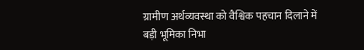ग्रामीण अर्थव्यवस्था को वैश्विक पहचान दिलाने में बड़ी भूमिका निभा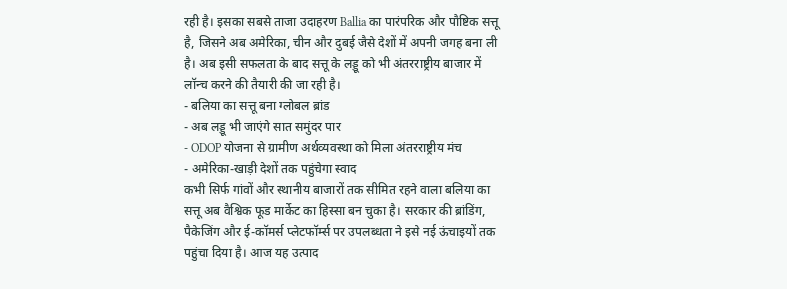रही है। इसका सबसे ताजा उदाहरण Ballia का पारंपरिक और पौष्टिक सत्तू है, जिसने अब अमेरिका, चीन और दुबई जैसे देशों में अपनी जगह बना ली है। अब इसी सफलता के बाद सत्तू के लड्डू को भी अंतरराष्ट्रीय बाजार में लॉन्च करने की तैयारी की जा रही है।
- बलिया का सत्तू बना ग्लोबल ब्रांड
- अब लड्डू भी जाएंगे सात समुंदर पार
- ODOP योजना से ग्रामीण अर्थव्यवस्था को मिला अंतरराष्ट्रीय मंच
- अमेरिका-खाड़ी देशों तक पहुंचेगा स्वाद
कभी सिर्फ गांवों और स्थानीय बाजारों तक सीमित रहने वाला बलिया का सत्तू अब वैश्विक फूड मार्केट का हिस्सा बन चुका है। सरकार की ब्रांडिंग, पैकेजिंग और ई-कॉमर्स प्लेटफॉर्म्स पर उपलब्धता ने इसे नई ऊंचाइयों तक पहुंचा दिया है। आज यह उत्पाद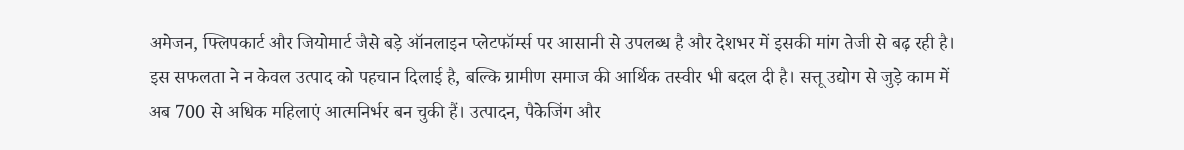अमेजन, फ्लिपकार्ट और जियोमार्ट जैसे बड़े ऑनलाइन प्लेटफॉर्म्स पर आसानी से उपलब्ध है और देशभर में इसकी मांग तेजी से बढ़ रही है।
इस सफलता ने न केवल उत्पाद को पहचान दिलाई है, बल्कि ग्रामीण समाज की आर्थिक तस्वीर भी बदल दी है। सत्तू उद्योग से जुड़े काम में अब 700 से अधिक महिलाएं आत्मनिर्भर बन चुकी हैं। उत्पादन, पैकेजिंग और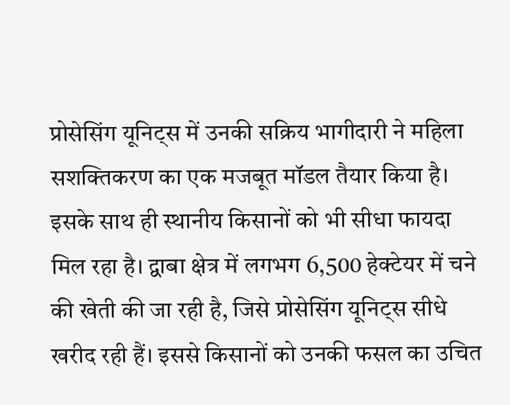प्रोसेसिंग यूनिट्स में उनकी सक्रिय भागीदारी ने महिला सशक्तिकरण का एक मजबूत मॉडल तैयार किया है।
इसके साथ ही स्थानीय किसानों को भी सीधा फायदा मिल रहा है। द्वाबा क्षेत्र में लगभग 6,500 हेक्टेयर में चने की खेती की जा रही है, जिसे प्रोसेसिंग यूनिट्स सीधे खरीद रही हैं। इससे किसानों को उनकी फसल का उचित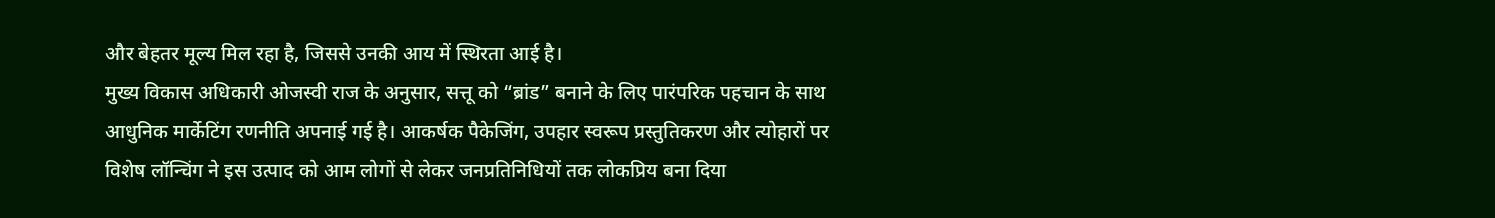और बेहतर मूल्य मिल रहा है, जिससे उनकी आय में स्थिरता आई है।
मुख्य विकास अधिकारी ओजस्वी राज के अनुसार, सत्तू को “ब्रांड” बनाने के लिए पारंपरिक पहचान के साथ आधुनिक मार्केटिंग रणनीति अपनाई गई है। आकर्षक पैकेजिंग, उपहार स्वरूप प्रस्तुतिकरण और त्योहारों पर विशेष लॉन्चिंग ने इस उत्पाद को आम लोगों से लेकर जनप्रतिनिधियों तक लोकप्रिय बना दिया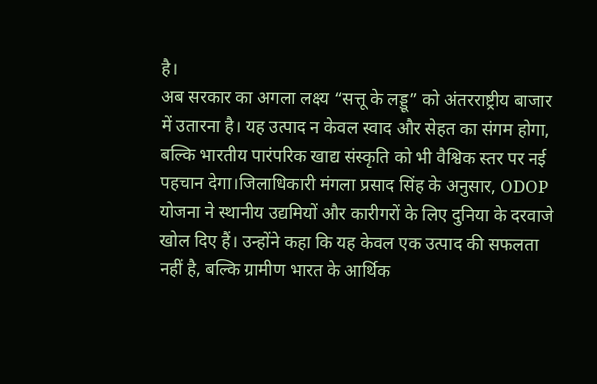है।
अब सरकार का अगला लक्ष्य “सत्तू के लड्डू” को अंतरराष्ट्रीय बाजार में उतारना है। यह उत्पाद न केवल स्वाद और सेहत का संगम होगा, बल्कि भारतीय पारंपरिक खाद्य संस्कृति को भी वैश्विक स्तर पर नई पहचान देगा।जिलाधिकारी मंगला प्रसाद सिंह के अनुसार, ODOP योजना ने स्थानीय उद्यमियों और कारीगरों के लिए दुनिया के दरवाजे खोल दिए हैं। उन्होंने कहा कि यह केवल एक उत्पाद की सफलता नहीं है, बल्कि ग्रामीण भारत के आर्थिक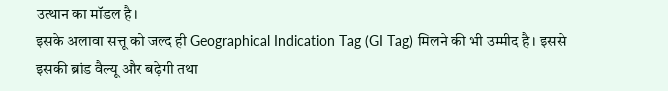उत्थान का मॉडल है।
इसके अलावा सत्तू को जल्द ही Geographical Indication Tag (GI Tag) मिलने की भी उम्मीद है। इससे इसकी ब्रांड वैल्यू और बढ़ेगी तथा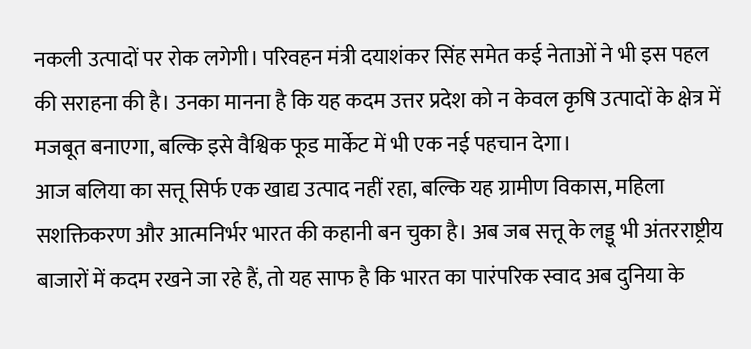नकली उत्पादों पर रोक लगेगी। परिवहन मंत्री दयाशंकर सिंह समेत कई नेताओं ने भी इस पहल की सराहना की है। उनका मानना है कि यह कदम उत्तर प्रदेश को न केवल कृषि उत्पादों के क्षेत्र में मजबूत बनाएगा, बल्कि इसे वैश्विक फूड मार्केट में भी एक नई पहचान देगा।
आज बलिया का सत्तू सिर्फ एक खाद्य उत्पाद नहीं रहा, बल्कि यह ग्रामीण विकास, महिला सशक्तिकरण और आत्मनिर्भर भारत की कहानी बन चुका है। अब जब सत्तू के लड्डू भी अंतरराष्ट्रीय बाजारों में कदम रखने जा रहे हैं, तो यह साफ है कि भारत का पारंपरिक स्वाद अब दुनिया के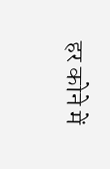हर कोने में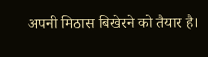अपनी मिठास बिखेरने को तैयार है।